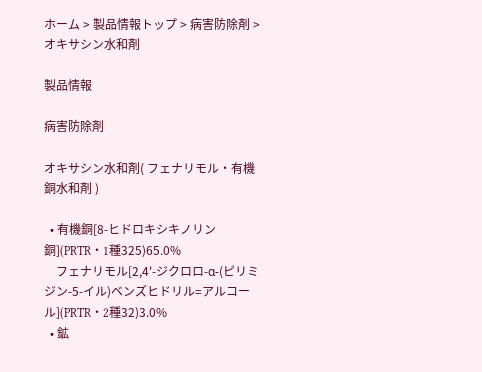ホーム > 製品情報トップ > 病害防除剤 > オキサシン水和剤

製品情報

病害防除剤

オキサシン水和剤( フェナリモル・有機銅水和剤 )

  • 有機銅[8-ヒドロキシキノリン銅](PRTR・1種325)65.0%
    フェナリモル[2,4'-ジクロロ-α-(ピリミジン-5-イル)ベンズヒドリル=アルコール](PRTR・2種32)3.0%
  • 鉱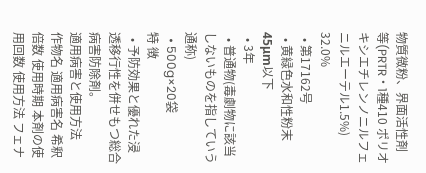物質微粉、界面活性剤 等(PRTR・1種410 ポリオキシエチレンノニルフェニルエーテル1.5%) 32.0%
  • 第17162号
  • 黄緑色水和性粉末 45μm以下
  • 3年
  • 普通物(毒劇物に該当しないものを指していう通称)
  • 500g×20袋
特 徴
  • 予防効果と優れた浸透移行性を併せもつ総合病害防除剤。
適用病害と使用方法
作物名 適用病害名 希釈倍数 使用時期 本剤の使用回数 使用方法 フェナ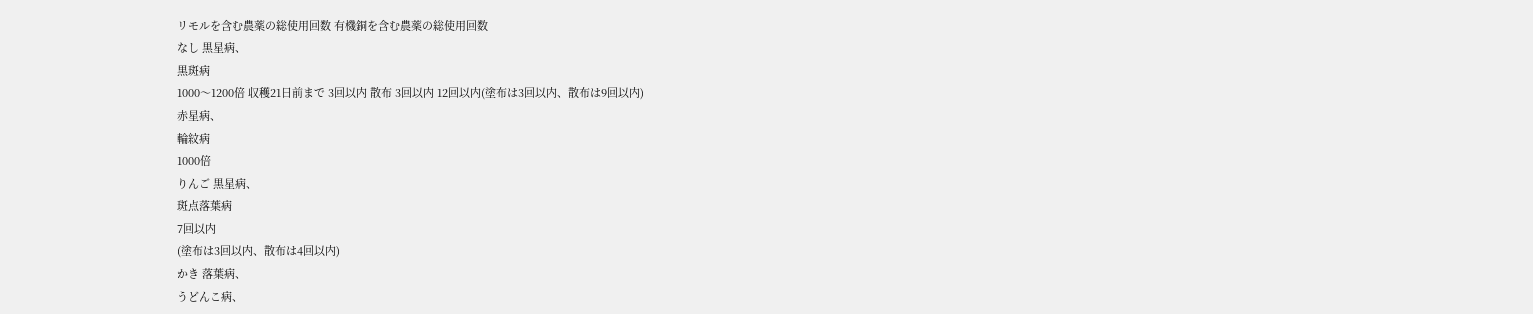リモルを含む農薬の総使用回数 有機銅を含む農薬の総使用回数
なし 黒星病、
黒斑病
1000〜1200倍 収穫21日前まで 3回以内 散布 3回以内 12回以内(塗布は3回以内、散布は9回以内)
赤星病、
輪紋病
1000倍
りんご 黒星病、
斑点落葉病
7回以内
(塗布は3回以内、散布は4回以内)
かき 落葉病、
うどんこ病、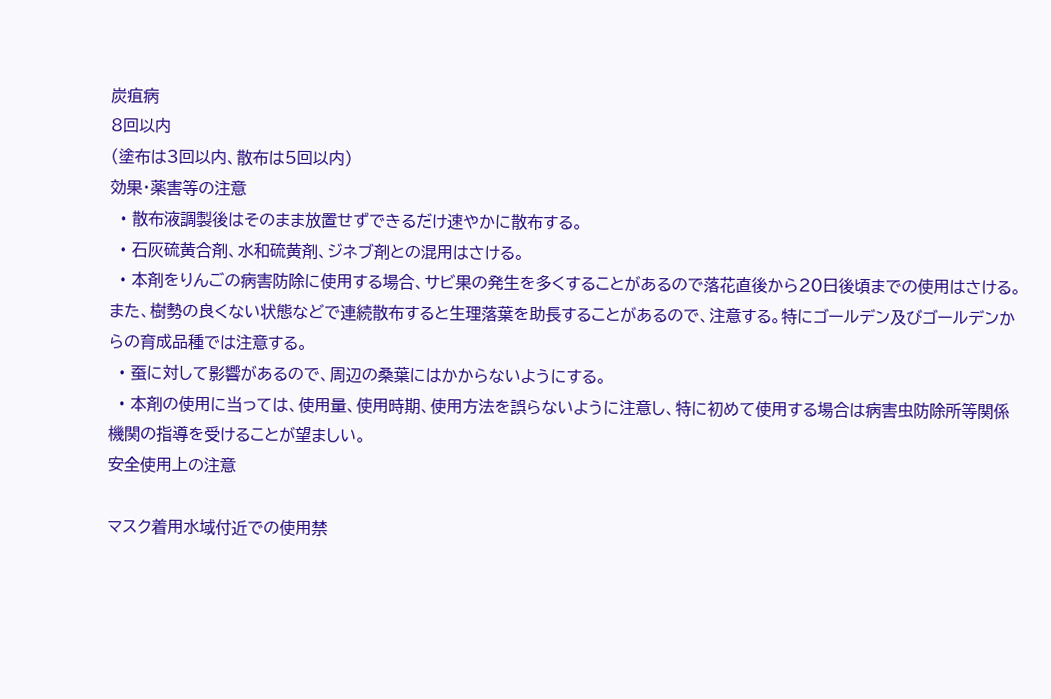炭疽病
8回以内
(塗布は3回以内、散布は5回以内)
効果・薬害等の注意
  • 散布液調製後はそのまま放置せずできるだけ速やかに散布する。
  • 石灰硫黄合剤、水和硫黄剤、ジネブ剤との混用はさける。
  • 本剤をりんごの病害防除に使用する場合、サビ果の発生を多くすることがあるので落花直後から20日後頃までの使用はさける。また、樹勢の良くない状態などで連続散布すると生理落葉を助長することがあるので、注意する。特にゴールデン及びゴールデンからの育成品種では注意する。
  • 蚕に対して影響があるので、周辺の桑葉にはかからないようにする。
  • 本剤の使用に当っては、使用量、使用時期、使用方法を誤らないように注意し、特に初めて使用する場合は病害虫防除所等関係機関の指導を受けることが望ましい。
安全使用上の注意

マスク着用水域付近での使用禁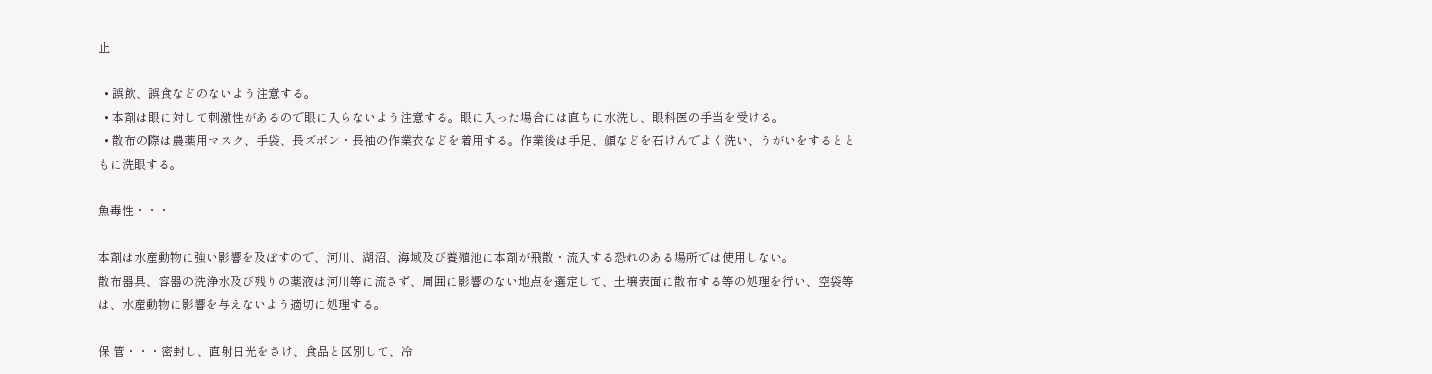止

  • 誤飲、誤食などのないよう注意する。
  • 本剤は眼に対して刺激性があるので眼に入らないよう注意する。眼に入った場合には直ちに水洗し、眼科医の手当を受ける。
  • 散布の際は農薬用マスク、手袋、長ズボン・長袖の作業衣などを着用する。作業後は手足、顔などを石けんでよく洗い、うがいをするとともに洗眼する。

魚毒性・・・

本剤は水産動物に強い影響を及ぼすので、河川、湖沼、海域及び養殖池に本剤が飛散・流入する恐れのある場所では使用しない。
散布器具、容器の洗浄水及び残りの薬液は河川等に流さず、周囲に影響のない地点を選定して、土壌表面に散布する等の処理を行い、空袋等は、水産動物に影響を与えないよう適切に処理する。

保 管・・・密封し、直射日光をさけ、食品と区別して、冷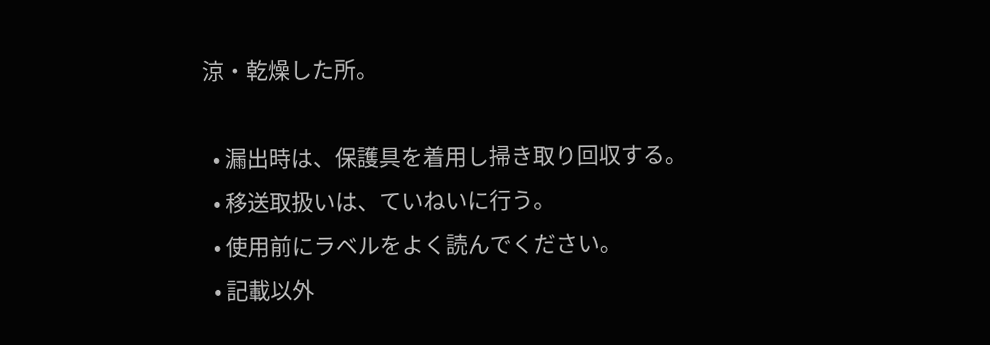涼・乾燥した所。

  • 漏出時は、保護具を着用し掃き取り回収する。
  • 移送取扱いは、ていねいに行う。
  • 使用前にラベルをよく読んでください。
  • 記載以外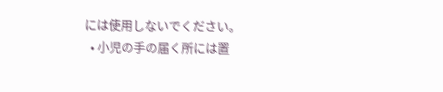には使用しないでください。
  • 小児の手の届く所には置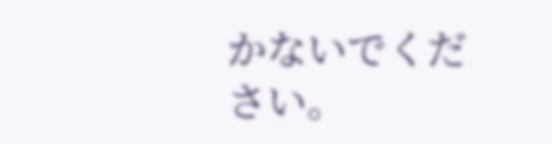かないでください。